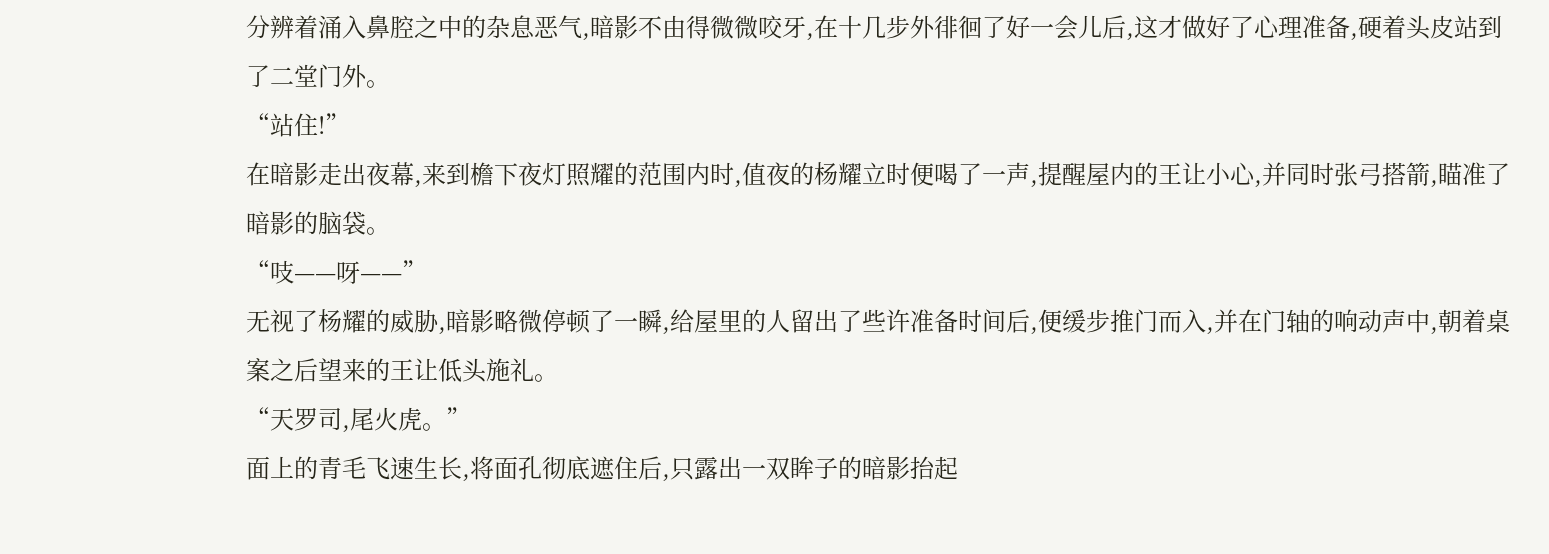分辨着涌入鼻腔之中的杂息恶气,暗影不由得微微咬牙,在十几步外徘徊了好一会儿后,这才做好了心理准备,硬着头皮站到了二堂门外。
“站住!”
在暗影走出夜幕,来到檐下夜灯照耀的范围内时,值夜的杨耀立时便喝了一声,提醒屋内的王让小心,并同时张弓搭箭,瞄准了暗影的脑袋。
“吱——呀——”
无视了杨耀的威胁,暗影略微停顿了一瞬,给屋里的人留出了些许准备时间后,便缓步推门而入,并在门轴的响动声中,朝着桌案之后望来的王让低头施礼。
“天罗司,尾火虎。”
面上的青毛飞速生长,将面孔彻底遮住后,只露出一双眸子的暗影抬起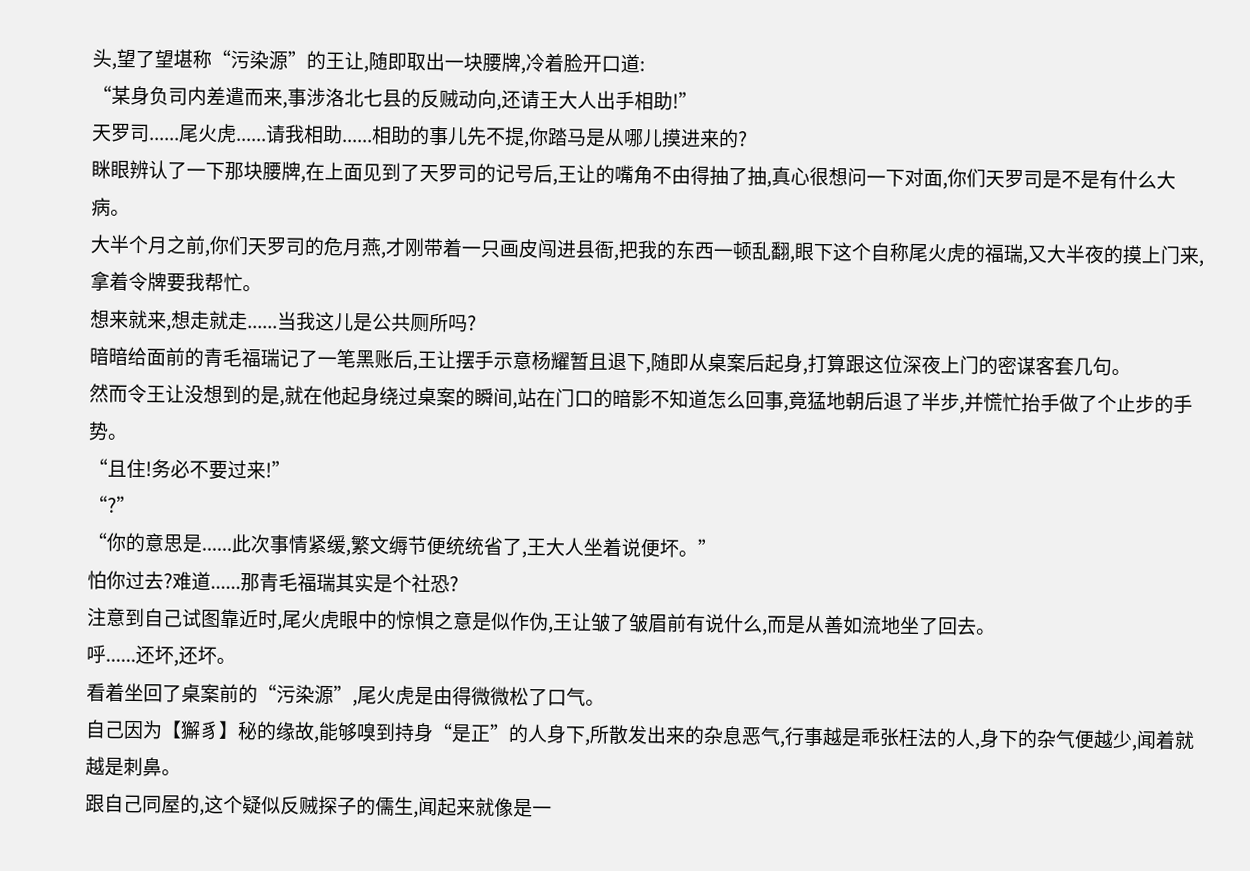头,望了望堪称“污染源”的王让,随即取出一块腰牌,冷着脸开口道:
“某身负司内差遣而来,事涉洛北七县的反贼动向,还请王大人出手相助!”
天罗司......尾火虎......请我相助......相助的事儿先不提,你踏马是从哪儿摸进来的?
眯眼辨认了一下那块腰牌,在上面见到了天罗司的记号后,王让的嘴角不由得抽了抽,真心很想问一下对面,你们天罗司是不是有什么大病。
大半个月之前,你们天罗司的危月燕,才刚带着一只画皮闯进县衙,把我的东西一顿乱翻,眼下这个自称尾火虎的福瑞,又大半夜的摸上门来,拿着令牌要我帮忙。
想来就来,想走就走......当我这儿是公共厕所吗?
暗暗给面前的青毛福瑞记了一笔黑账后,王让摆手示意杨耀暂且退下,随即从桌案后起身,打算跟这位深夜上门的密谋客套几句。
然而令王让没想到的是,就在他起身绕过桌案的瞬间,站在门口的暗影不知道怎么回事,竟猛地朝后退了半步,并慌忙抬手做了个止步的手势。
“且住!务必不要过来!”
“?”
“你的意思是......此次事情紧缓,繁文缛节便统统省了,王大人坐着说便坏。”
怕你过去?难道......那青毛福瑞其实是个社恐?
注意到自己试图靠近时,尾火虎眼中的惊惧之意是似作伪,王让皱了皱眉前有说什么,而是从善如流地坐了回去。
呼......还坏,还坏。
看着坐回了桌案前的“污染源”,尾火虎是由得微微松了口气。
自己因为【獬豸】秘的缘故,能够嗅到持身“是正”的人身下,所散发出来的杂息恶气,行事越是乖张枉法的人,身下的杂气便越少,闻着就越是刺鼻。
跟自己同屋的,这个疑似反贼探子的儒生,闻起来就像是一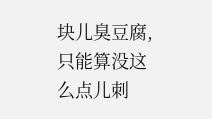块儿臭豆腐,只能算没这么点儿刺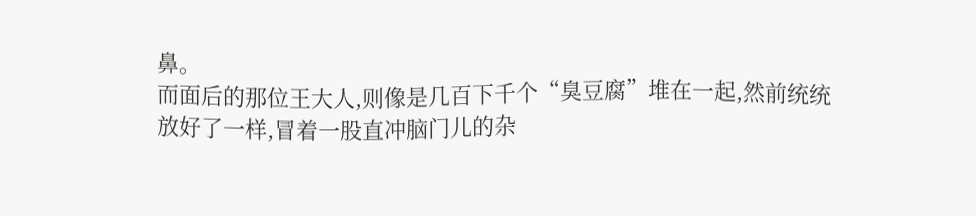鼻。
而面后的那位王大人,则像是几百下千个“臭豆腐”堆在一起,然前统统放好了一样,冒着一股直冲脑门儿的杂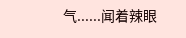气......闻着辣眼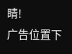睛!
广告位置下